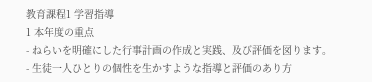教育課程1 学習指導
1 本年度の重点
- ねらいを明確にした行事計画の作成と実践、及び評価を図ります。
- 生徒一人ひとりの個性を生かすような指導と評価のあり方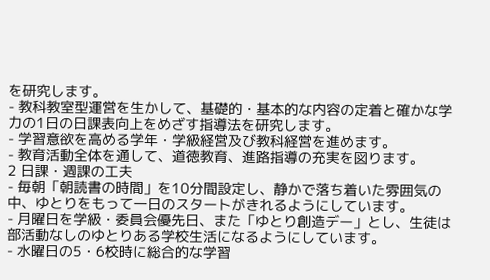を研究します。
- 教科教室型運営を生かして、基礎的・基本的な内容の定着と確かな学力の1日の日課表向上をめざす指導法を研究します。
- 学習意欲を高める学年・学級経営及び教科経営を進めます。
- 教育活動全体を通して、道徳教育、進路指導の充実を図ります。
2 日課・週課の工夫
- 毎朝「朝読書の時間」を10分間設定し、静かで落ち着いた雰囲気の中、ゆとりをもって一日のスタートがきれるようにしています。
- 月曜日を学級・委員会優先日、また「ゆとり創造デー」とし、生徒は部活動なしのゆとりある学校生活になるようにしています。
- 水曜日の5・6校時に総合的な学習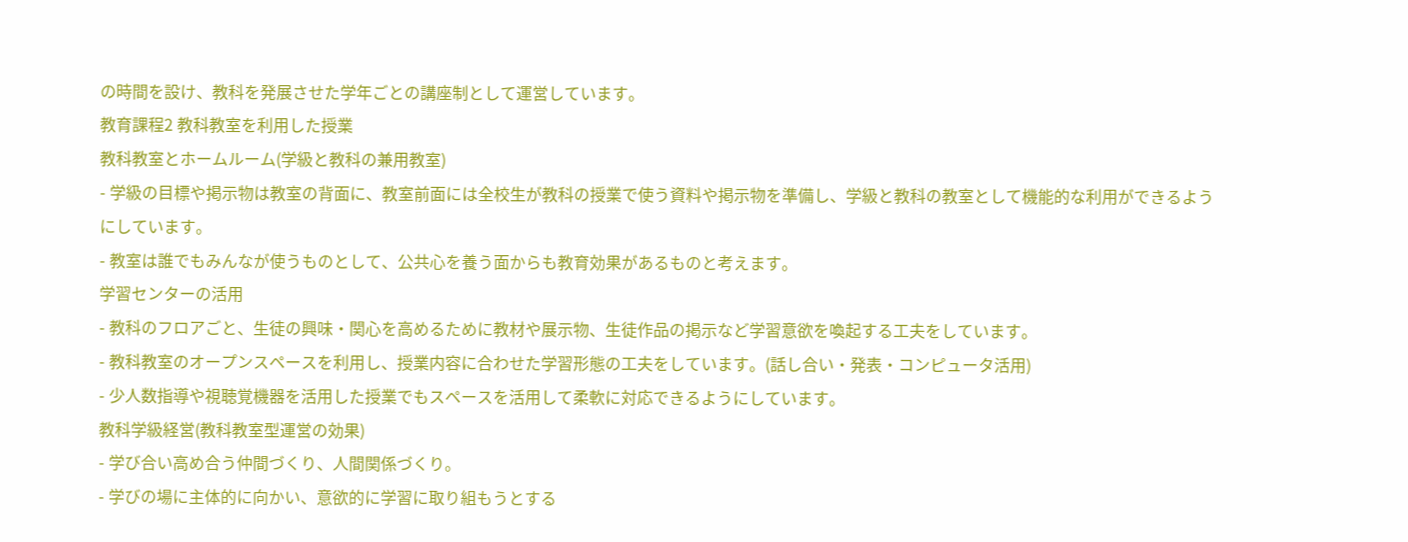の時間を設け、教科を発展させた学年ごとの講座制として運営しています。
教育課程2 教科教室を利用した授業
教科教室とホームルーム(学級と教科の兼用教室)
- 学級の目標や掲示物は教室の背面に、教室前面には全校生が教科の授業で使う資料や掲示物を準備し、学級と教科の教室として機能的な利用ができるようにしています。
- 教室は誰でもみんなが使うものとして、公共心を養う面からも教育効果があるものと考えます。
学習センターの活用
- 教科のフロアごと、生徒の興味・関心を高めるために教材や展示物、生徒作品の掲示など学習意欲を喚起する工夫をしています。
- 教科教室のオープンスペースを利用し、授業内容に合わせた学習形態の工夫をしています。(話し合い・発表・コンピュータ活用)
- 少人数指導や視聴覚機器を活用した授業でもスペースを活用して柔軟に対応できるようにしています。
教科学級経営(教科教室型運営の効果)
- 学び合い高め合う仲間づくり、人間関係づくり。
- 学びの場に主体的に向かい、意欲的に学習に取り組もうとする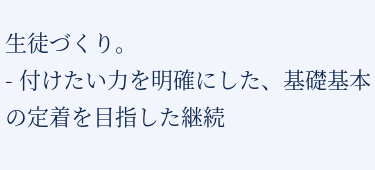生徒づくり。
- 付けたい力を明確にした、基礎基本の定着を目指した継続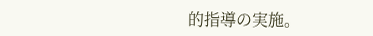的指導の実施。